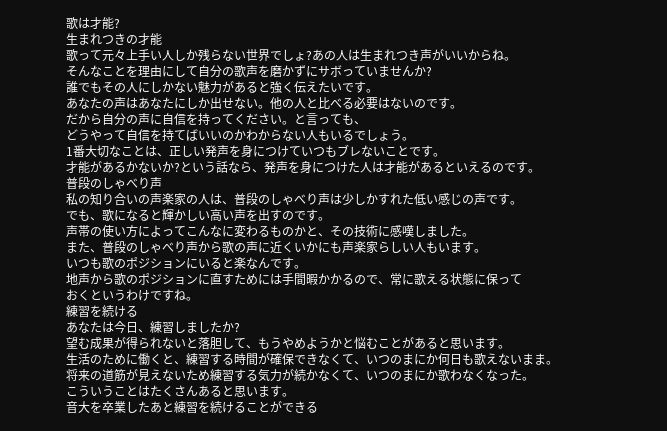歌は才能?
生まれつきの才能
歌って元々上手い人しか残らない世界でしょ?あの人は生まれつき声がいいからね。
そんなことを理由にして自分の歌声を磨かずにサボっていませんか?
誰でもその人にしかない魅力があると強く伝えたいです。
あなたの声はあなたにしか出せない。他の人と比べる必要はないのです。
だから自分の声に自信を持ってください。と言っても、
どうやって自信を持てばいいのかわからない人もいるでしょう。
1番大切なことは、正しい発声を身につけていつもブレないことです。
才能があるかないか?という話なら、発声を身につけた人は才能があるといえるのです。
普段のしゃべり声
私の知り合いの声楽家の人は、普段のしゃべり声は少しかすれた低い感じの声です。
でも、歌になると輝かしい高い声を出すのです。
声帯の使い方によってこんなに変わるものかと、その技術に感嘆しました。
また、普段のしゃべり声から歌の声に近くいかにも声楽家らしい人もいます。
いつも歌のポジションにいると楽なんです。
地声から歌のポジションに直すためには手間暇かかるので、常に歌える状態に保って
おくというわけですね。
練習を続ける
あなたは今日、練習しましたか?
望む成果が得られないと落胆して、もうやめようかと悩むことがあると思います。
生活のために働くと、練習する時間が確保できなくて、いつのまにか何日も歌えないまま。
将来の道筋が見えないため練習する気力が続かなくて、いつのまにか歌わなくなった。
こういうことはたくさんあると思います。
音大を卒業したあと練習を続けることができる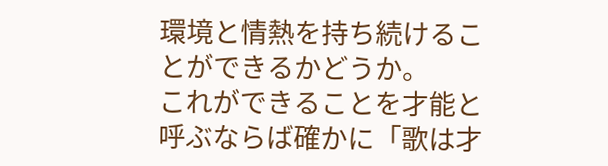環境と情熱を持ち続けることができるかどうか。
これができることを才能と呼ぶならば確かに「歌は才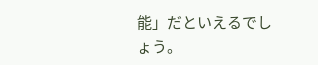能」だといえるでしょう。